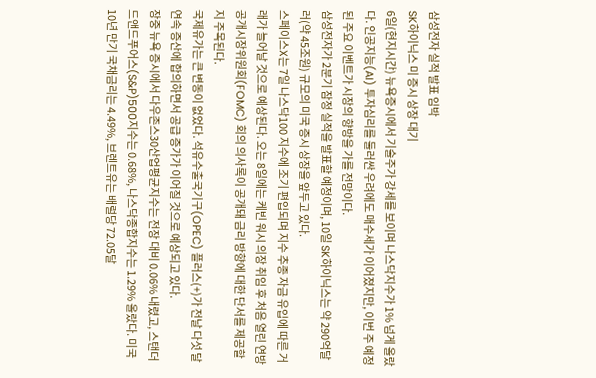삼성전자 실적 발표 임박
SK하이닉스 미 증시 상장 대기
6일(현지시간) 뉴욕증시에서 기술주가 강세를 보이며 나스닥지수가 1% 넘게 올랐다. 인공지능(AI) 투자심리를 둘러싼 우려에도 매수세가 이어졌지만, 이번 주 예정된 주요 이벤트가 시장의 향방을 가를 전망이다.
삼성전자가 2분기 잠정 실적을 발표할 예정이며, 10일 SK하이닉스는 약 290억달러(약 45조원) 규모의 미국 증시 상장을 앞두고 있다.
스페이스X는 7일 나스닥100 지수에 조기 편입되며 지수 추종 자금 유입에 따른 거래가 늘어날 것으로 예상된다. 오는 8일에는 케빈 워시 의장 취임 후 처음 열린 연방공개시장위원회(FOMC) 회의 의사록이 공개돼 금리 방향에 대한 단서를 제공할지 주목된다.
국제유가는 큰 변동이 없었다. 석유수출국기구(OPEC) 플러스(+)가 전날 다섯 달 연속 증산에 합의하면서 공급 증가가 이어질 것으로 예상되고 있다.
장중 뉴욕 증시에서 다우존스30산업평균지수는 전장 대비 0.06% 내렸고, 스탠더드앤드푸어스(S&P)500지수는 0.68%, 나스닥종합지수는 1.29% 올랐다. 미국 10년 만기 국채금리는 4.49%, 브렌트유는 배럴당 72.05달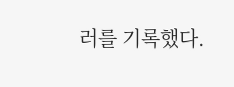러를 기록했다.